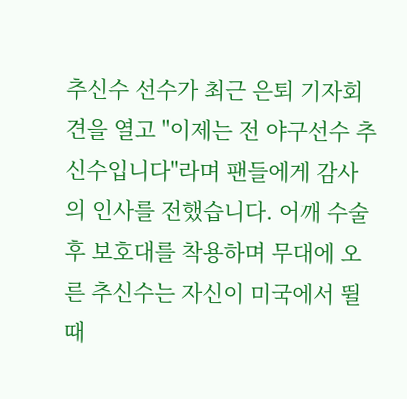추신수 선수가 최근 은퇴 기자회견을 열고 "이제는 전 야구선수 추신수입니다"라며 팬들에게 감사의 인사를 전했습니다. 어깨 수술 후 보호대를 착용하며 무대에 오른 추신수는 자신이 미국에서 뛸 때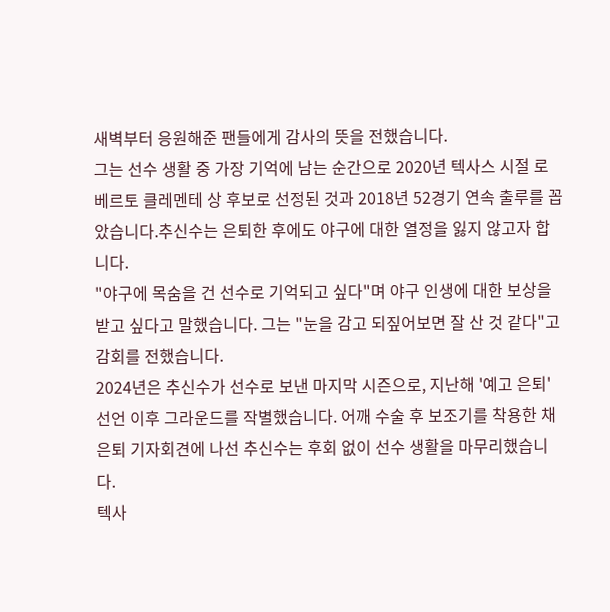새벽부터 응원해준 팬들에게 감사의 뜻을 전했습니다.
그는 선수 생활 중 가장 기억에 남는 순간으로 2020년 텍사스 시절 로베르토 클레멘테 상 후보로 선정된 것과 2018년 52경기 연속 출루를 꼽았습니다.추신수는 은퇴한 후에도 야구에 대한 열정을 잃지 않고자 합니다.
"야구에 목숨을 건 선수로 기억되고 싶다"며 야구 인생에 대한 보상을 받고 싶다고 말했습니다. 그는 "눈을 감고 되짚어보면 잘 산 것 같다"고 감회를 전했습니다.
2024년은 추신수가 선수로 보낸 마지막 시즌으로, 지난해 '예고 은퇴' 선언 이후 그라운드를 작별했습니다. 어깨 수술 후 보조기를 착용한 채 은퇴 기자회견에 나선 추신수는 후회 없이 선수 생활을 마무리했습니다.
텍사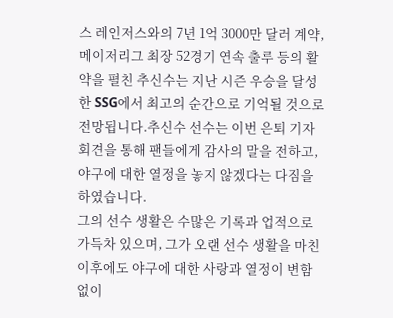스 레인저스와의 7년 1억 3000만 달러 계약, 메이저리그 최장 52경기 연속 출루 등의 활약을 펼친 추신수는 지난 시즌 우승을 달성한 SSG에서 최고의 순간으로 기억될 것으로 전망됩니다.추신수 선수는 이번 은퇴 기자회견을 통해 팬들에게 감사의 말을 전하고, 야구에 대한 열정을 놓지 않겠다는 다짐을 하였습니다.
그의 선수 생활은 수많은 기록과 업적으로 가득차 있으며, 그가 오랜 선수 생활을 마친 이후에도 야구에 대한 사랑과 열정이 변함없이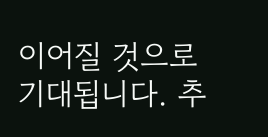이어질 것으로 기대됩니다. 추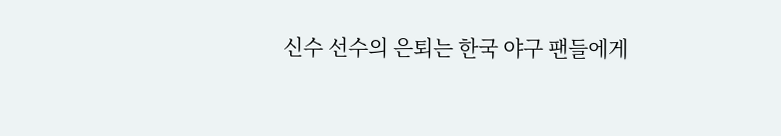신수 선수의 은퇴는 한국 야구 팬들에게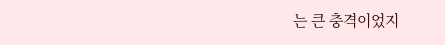는 큰 충격이었지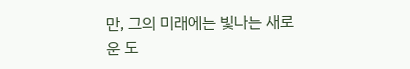만, 그의 미래에는 빛나는 새로운 도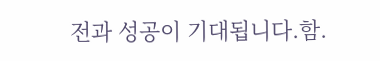전과 성공이 기대됩니다.함.